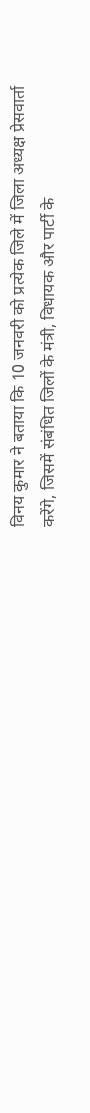विनय कुमार ने बताया कि 10 जनवरी को प्रत्येक जिले में जिला अध्यक्ष प्रेसवार्ता करेंगे, जिसमें संबंधित जिलों के मंत्री, विधायक और पार्टी के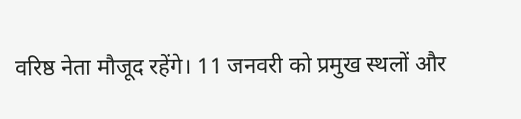वरिष्ठ नेता मौजूद रहेंगे। 11 जनवरी को प्रमुख स्थलों और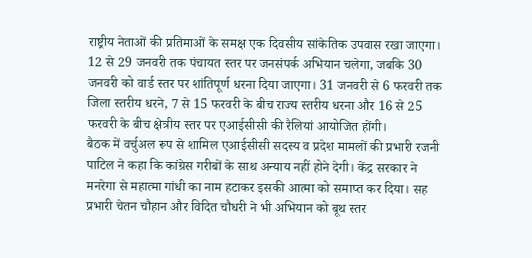राष्ट्रीय नेताओं की प्रतिमाओं के समक्ष एक दिवसीय सांकेतिक उपवास रखा जाएगा। 12 से 29 जनवरी तक पंचायत स्तर पर जनसंपर्क अभियान चलेगा, जबकि 30 जनवरी को वार्ड स्तर पर शांतिपूर्ण धरना दिया जाएगा। 31 जनवरी से 6 फरवरी तक जिला स्तरीय धरने, 7 से 15 फरवरी के बीच राज्य स्तरीय धरना और 16 से 25 फरवरी के बीच क्षेत्रीय स्तर पर एआईसीसी की रैलियां आयोजित होंगी।
बैठक में वर्चुअल रूप से शामिल एआईसीसी सदस्य व प्रदेश मामलों की प्रभारी रजनी पाटिल ने कहा कि कांग्रेस गरीबों के साथ अन्याय नहीं होने देगी। केंद्र सरकार ने मनरेगा से महात्मा गांधी का नाम हटाकर इसकी आत्मा को समाप्त कर दिया। सह प्रभारी चेतन चौहान और विदित चौधरी ने भी अभियान को बूथ स्तर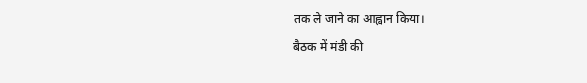तक ले जाने का आह्वान किया।
बैठक में मंडी की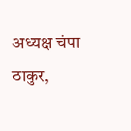अध्यक्ष चंपा ठाकुर,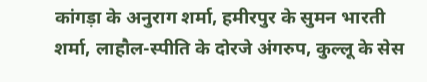कांगड़ा के अनुराग शर्मा, हमीरपुर के सुमन भारती शर्मा, लाहौल-स्पीति के दोरजे अंगरुप, कुल्लू के सेस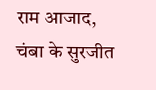राम आजाद, चंबा के सुरजीत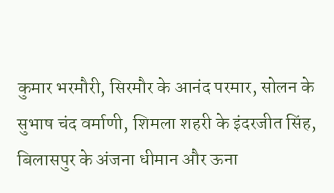कुमार भरमौरी, सिरमौर के आनंद परमार, सोलन के सुभाष चंद वर्माणी, शिमला शहरी के इंदरजीत सिंह, बिलासपुर के अंजना धीमान और ऊना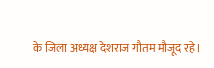के जिला अध्यक्ष देशराज गौतम मौजूद रहे।